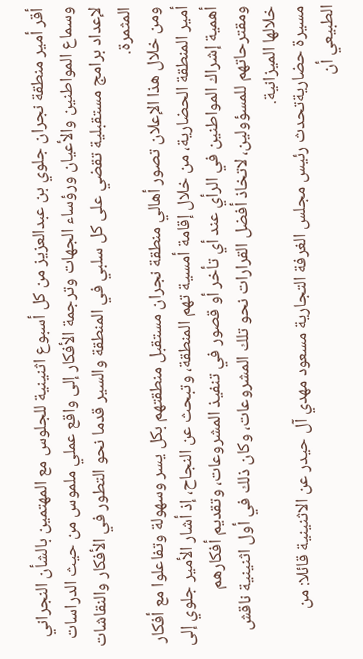أقر أمير منطقة نجران جلوي بن عبدالعزيز من كل أسبوع اثنينية للجلوس مع المهتمين بالشأن النجراني وسماع المواطنين والأعيان ورؤساء الجهات وترجمة الأفكار إلى واقع عملي ملموس من حيث الدراسات لإعداد برامج مستقبلية تقضي على كل سلبي في المنطقة والسير قدما نحو التطور في الأفكار والنقاشات المثمرة.
ومن خلال هذا الإعلان تصور أهالي منطقة نجران مستقبل منطقتهم بكل يسر وسهولة وتفاعلوا مع أفكار أمير المنطقة الحضارية، من خلال إقامة أمسية تهم المنطقة، وتبحث عن النجاح، إذ أشار الأمير جلوي إلى أهمية إشراك المواطنين في الرأي عند أي تأخر أو قصور في تنفيذ المشروعات، وتقديم أفكارهم ومقترحاتهم للمسؤولين، لاتخاذ أفضل القرارات نحو تلك المشروعات، وكان ذلك في أول اثنينية ناقش خلالها الميزانية.
مسيرة حضاريةتحدث رئيس مجلس الغرفة التجارية مسعود مهدي آل حيدر عن الاثنينية قائلا: من الطبيعي أن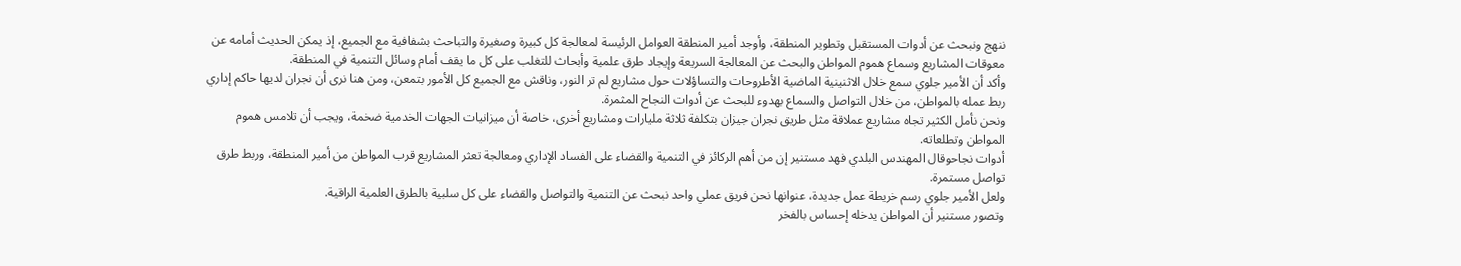ننهج ونبحث عن أدوات المستقبل وتطوير المنطقة، وأوجد أمير المنطقة العوامل الرئيسة لمعالجة كل كبيرة وصغيرة والتباحث بشفافية مع الجميع، إذ يمكن الحديث أمامه عن معوقات المشاريع وسماع هموم المواطن والبحث عن المعالجة السريعة وإيجاد طرق علمية وأبحاث للتغلب على كل ما يقف أمام وسائل التنمية في المنطقة.
وأكد أن الأمير جلوي سمع خلال الاثنينية الماضية الأطروحات والتساؤلات حول مشاريع لم تر النور، وناقش مع الجميع كل الأمور بتمعن، ومن هنا نرى أن نجران لديها حاكم إداري ربط عمله بالمواطن، من خلال التواصل والسماع بهدوء للبحث عن أدوات النجاح المثمرة.
ونحن نأمل الكثير تجاه مشاريع عملاقة مثل طريق نجران جيزان بتكلفة ثلاثة مليارات ومشاريع أخرى، خاصة أن ميزانيات الجهات الخدمية ضخمة، ويجب أن تلامس هموم المواطن وتطلعاته.
أدوات نجاحوقال المهندس البلدي فهد مستنير إن من أهم الركائز في التنمية والقضاء على الفساد الإداري ومعالجة تعثر المشاريع قرب المواطن من أمير المنطقة، وربط طرق تواصل مستمرة.
ولعل الأمير جلوي رسم خريطة عمل جديدة، عنوانها نحن فريق عملي واحد نبحث عن التنمية والتواصل والقضاء على كل سلبية بالطرق العلمية الراقية.
وتصور مستنير أن المواطن يدخله إحساس بالفخر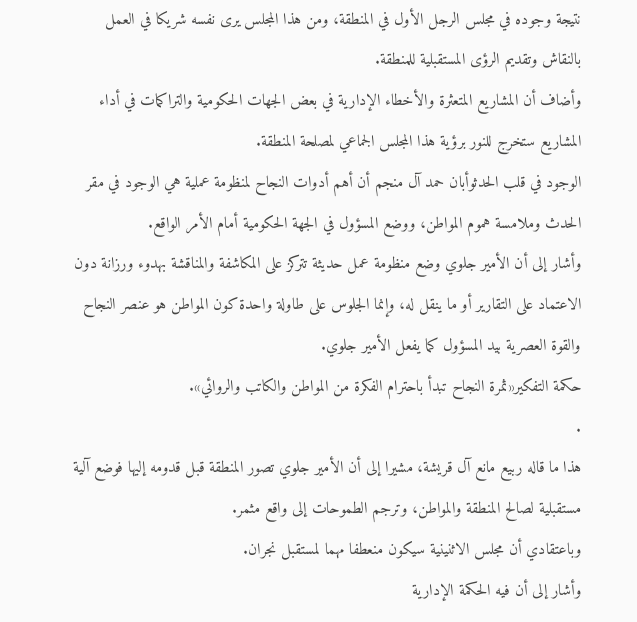نتيجة وجوده في مجلس الرجل الأول في المنطقة، ومن هذا المجلس يرى نفسه شريكا في العمل بالنقاش وتقديم الرؤى المستقبلية للمنطقة.
وأضاف أن المشاريع المتعثرة والأخطاء الإدارية في بعض الجهات الحكومية والتراكمات في أداء المشاريع ستخرج للنور برؤية هذا المجلس الجماعي لمصلحة المنطقة.
الوجود في قلب الحدثوأبان حمد آل منجم أن أهم أدوات النجاح لمنظومة عملية هي الوجود في مقر الحدث وملامسة هموم المواطن، ووضع المسؤول في الجهة الحكومية أمام الأمر الواقع.
وأشار إلى أن الأمير جلوي وضع منظومة عمل حديثة تتركز على المكاشفة والمناقشة بهدوء ورزانة دون الاعتماد على التقارير أو ما ينقل له، وإنما الجلوس على طاولة واحدة كون المواطن هو عنصر النجاح والقوة العصرية بيد المسؤول كما يفعل الأمير جلوي.
حكمة التفكير«ثمرة النجاح تبدأ باحترام الفكرة من المواطن والكاتب والروائي».
.
هذا ما قاله ربيع مانع آل قريشة، مشيرا إلى أن الأمير جلوي تصور المنطقة قبل قدومه إليها فوضع آلية مستقبلية لصالح المنطقة والمواطن، وترجم الطموحات إلى واقع مثمر.
وباعتقادي أن مجلس الاثنينية سيكون منعطفا مهما لمستقبل نجران.
وأشار إلى أن فيه الحكمة الإدارية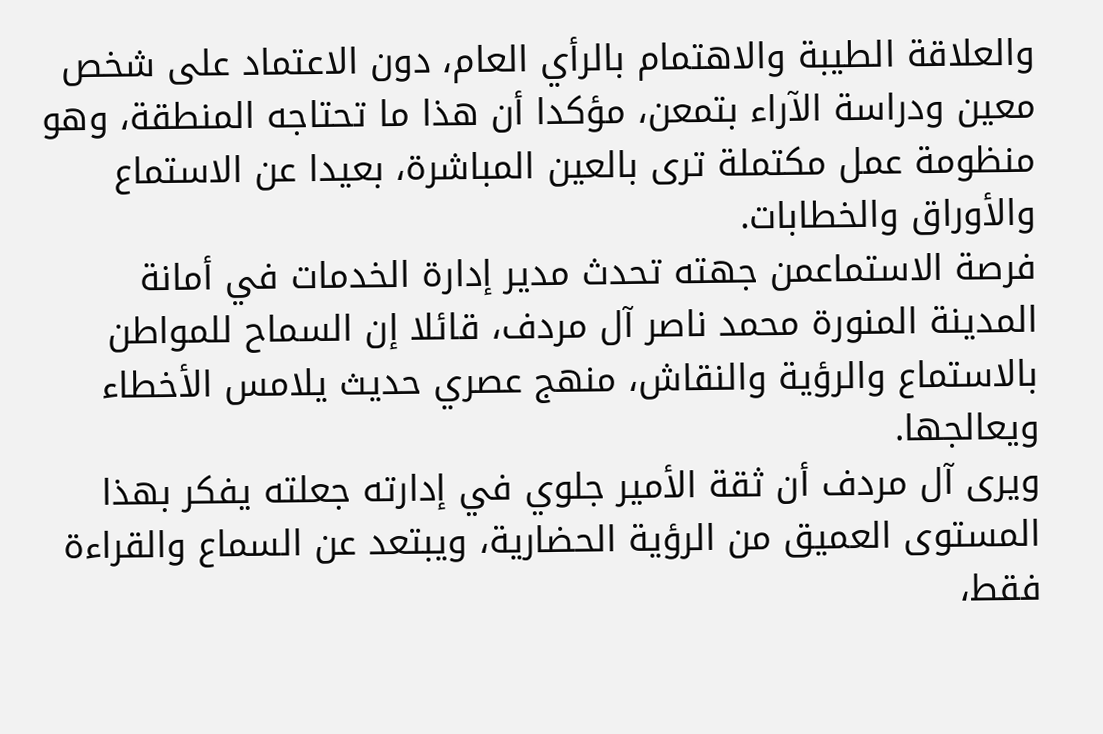والعلاقة الطيبة والاهتمام بالرأي العام، دون الاعتماد على شخص معين ودراسة الآراء بتمعن، مؤكدا أن هذا ما تحتاجه المنطقة، وهو منظومة عمل مكتملة ترى بالعين المباشرة، بعيدا عن الاستماع والأوراق والخطابات.
فرصة الاستماعمن جهته تحدث مدير إدارة الخدمات في أمانة المدينة المنورة محمد ناصر آل مردف، قائلا إن السماح للمواطن بالاستماع والرؤية والنقاش، منهج عصري حديث يلامس الأخطاء ويعالجها.
ويرى آل مردف أن ثقة الأمير جلوي في إدارته جعلته يفكر بهذا المستوى العميق من الرؤية الحضارية، ويبتعد عن السماع والقراءة فقط،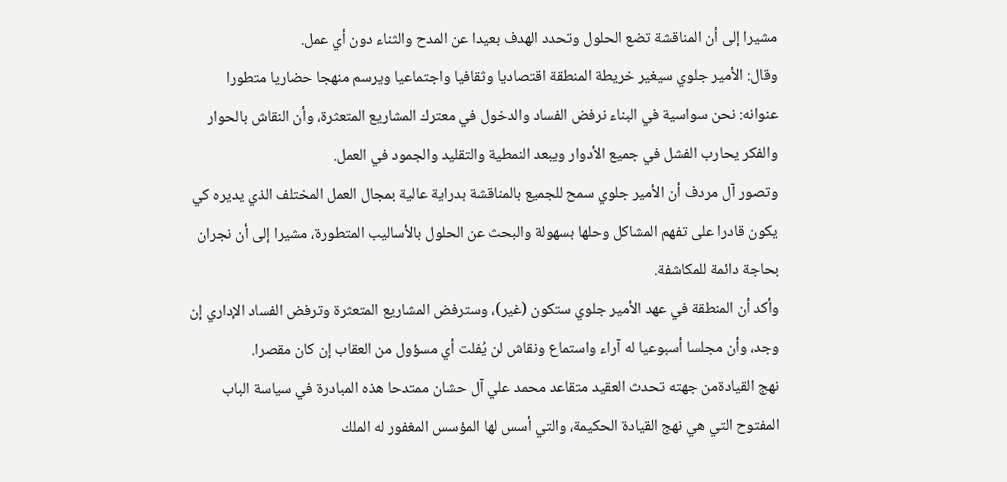مشيرا إلى أن المناقشة تضع الحلول وتحدد الهدف بعيدا عن المدح والثناء دون أي عمل.
وقال: الأمير جلوي سيغير خريطة المنطقة اقتصاديا وثقافيا واجتماعيا ويرسم منهجا حضاريا متطورا عنوانه: نحن سواسية في البناء نرفض الفساد والدخول في معترك المشاريع المتعثرة، وأن النقاش بالحوار والفكر يحارب الفشل في جميع الأدوار ويبعد النمطية والتقليد والجمود في العمل.
وتصور آل مردف أن الأمير جلوي سمح للجميع بالمناقشة بدراية عالية بمجال العمل المختلف الذي يديره كي يكون قادرا على تفهم المشاكل وحلها بسهولة والبحث عن الحلول بالأساليب المتطورة، مشيرا إلى أن نجران بحاجة دائمة للمكاشفة.
وأكد أن المنطقة في عهد الأمير جلوي ستكون (غير)، وسترفض المشاريع المتعثرة وترفض الفساد الإداري إن وجد، وأن مجلسا أسبوعيا له آراء واستماع ونقاش لن يُفلت أي مسؤول من العقاب إن كان مقصرا.
نهج القيادةمن جهته تحدث العقيد متقاعد محمد علي آل حشان ممتدحا هذه المبادرة في سياسة الباب المفتوح التي هي نهج القيادة الحكيمة، والتي أسس لها المؤسس المغفور له الملك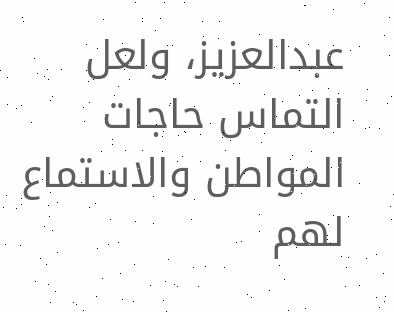عبدالعزيز، ولعل التماس حاجات المواطن والاستماع لهم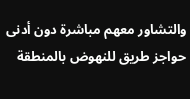والتشاور معهم مباشرة دون أدنى حواجز طريق للنهوض بالمنطقة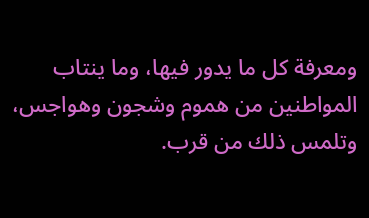ومعرفة كل ما يدور فيها، وما ينتاب المواطنين من هموم وشجون وهواجس، وتلمس ذلك من قرب.